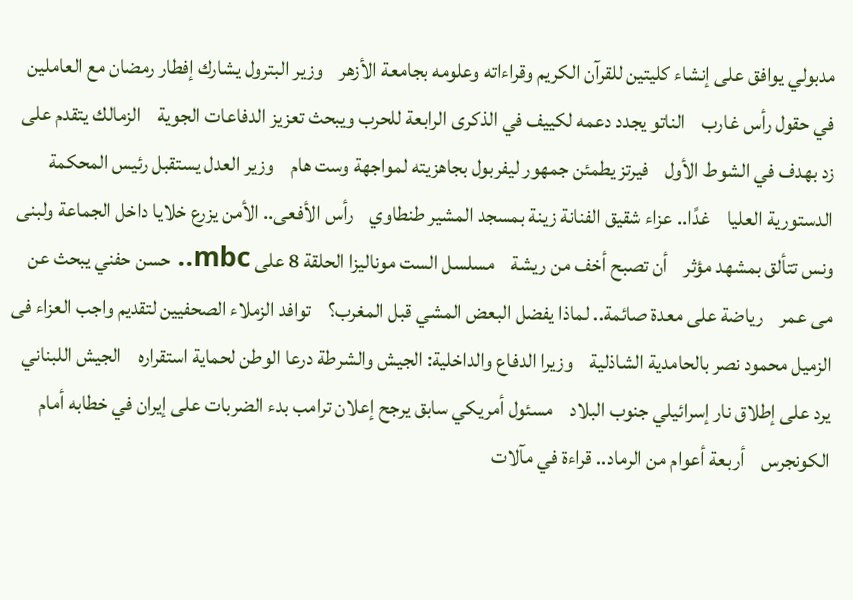مدبولي يوافق على إنشاء كليتين للقرآن الكريم وقراءاته وعلومه بجامعة الأزهر    وزير البترول يشارك إفطار رمضان مع العاملين في حقول رأس غارب    الناتو يجدد دعمه لكييف في الذكرى الرابعة للحرب ويبحث تعزيز الدفاعات الجوية    الزمالك يتقدم على زد بهدف في الشوط الأول    فيرتز يطمئن جمهور ليفربول بجاهزيته لمواجهة وست هام    وزير العدل يستقبل رئيس المحكمة الدستورية العليا    غدًا.. عزاء شقيق الفنانة زينة بمسجد المشير طنطاوي    رأس الأفعى.. الأمن يزرع خلايا داخل الجماعة ولبنى ونس تتألق بمشهد مؤثر    أن تصبح أخف من ريشة    مسلسل الست موناليزا الحلقة 8 على mbc.. حسن حفني يبحث عن مى عمر    رياضة على معدة صائمة.. لماذا يفضل البعض المشي قبل المغرب؟    توافد الزملاء الصحفيين لتقديم واجب العزاء فى الزميل محمود نصر بالحامدية الشاذلية    وزيرا الدفاع والداخلية: الجيش والشرطة درعا الوطن لحماية استقراره    الجيش اللبناني يرد على إطلاق نار إسرائيلي جنوب البلاد    مسئول أمريكي سابق يرجح إعلان ترامب بدء الضربات على إيران في خطابه أمام الكونجرس    أربعة أعوام من الرماد.. قراءة في مآلات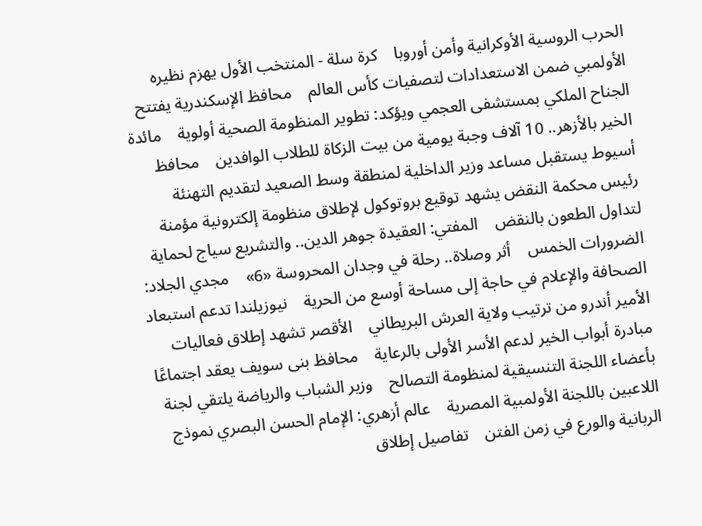الحرب الروسية الأوكرانية وأمن أوروبا    كرة سلة - المنتخب الأول يهزم نظيره الأولمبي ضمن الاستعدادات لتصفيات كأس العالم    محافظ الإسكندرية يفتتح الجناح الملكي بمستشفى العجمي ويؤكد: تطوير المنظومة الصحية أولوية    مائدة الخير بالأزهر.. 10 آلاف وجبة يومية من بيت الزكاة للطلاب الوافدين    محافظ أسيوط يستقبل مساعد وزير الداخلية لمنطقة وسط الصعيد لتقديم التهنئة    رئيس محكمة النقض يشهد توقيع بروتوكول لإطلاق منظومة إلكترونية مؤمنة لتداول الطعون بالنقض    المفتي: العقيدة جوهر الدين.. والتشريع سياج لحماية الضرورات الخمس    أثر وصلاة.. رحلة في وجدان المحروسة «6»    مجدي الجلاد: الصحافة والإعلام في حاجة إلى مساحة أوسع من الحرية    نيوزيلندا تدعم استبعاد الأمير أندرو من ترتيب ولاية العرش البريطاني    الأقصر تشهد إطلاق فعاليات مبادرة أبواب الخير لدعم الأسر الأولى بالرعاية    محافظ بنى سويف يعقد اجتماعًا بأعضاء اللجنة التنسيقية لمنظومة التصالح    وزير الشباب والرياضة يلتقي لجنة اللاعبين باللجنة الأولمبية المصرية    عالم أزهري: الإمام الحسن البصري نموذج الربانية والورع في زمن الفتن    تفاصيل إطلاق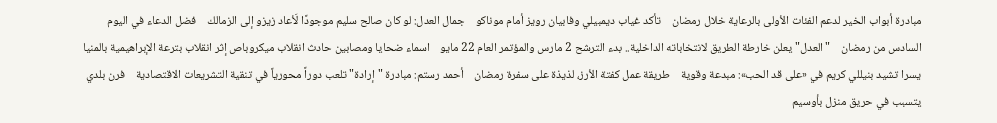مبادرة أبواب الخير لدعم الفئات الأولى بالرعاية خلال رمضان    تأكد غياب ديمبيلي وفابيان رويز أمام موناكو    جمال العدل: لو كان صالح سليم موجودًا لَأعاد زيزو إلى الزمالك    فضل الدعاء في اليوم السادس من رمضان    "العدل" يعلن خارطة الطريق لانتخاباته الداخلية.. بدء الترشح 2 مارس والمؤتمر العام 22 مايو    اسماء ضحايا ومصابين حادث انقلاب ميكروباص إثر انقلاب بترعة الإبراهيمية بالمنيا    يسرا تشيد بنيللي كريم في «على قد الحب»: مبدعة وقوية    طريقة عمل كفتة الأرز، لذيذة على سفرة رمضان    أحمد رستم: مبادرة "إرادة" تلعب دوراً محورياً في تنقية التشريعات الاقتصادية    فرن بلدي يتسبب في حريق منزل بأوسيم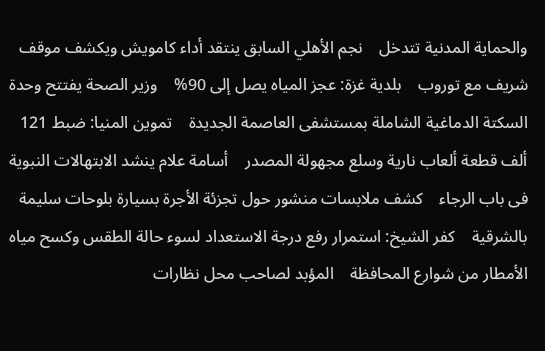والحماية المدنية تتدخل    نجم الأهلي السابق ينتقد أداء كامويش ويكشف موقف شريف مع توروب    بلدية غزة: عجز المياه يصل إلى 90%    وزير الصحة يفتتح وحدة السكتة الدماغية الشاملة بمستشفى العاصمة الجديدة    تموين المنيا: ضبط 121 ألف قطعة ألعاب نارية وسلع مجهولة المصدر    أسامة علام ينشد الابتهالات النبوية فى باب الرجاء    كشف ملابسات منشور حول تجزئة الأجرة بسيارة بلوحات سليمة بالشرقية    كفر الشيخ: استمرار رفع درجة الاستعداد لسوء حالة الطقس وكسح مياه الأمطار من شوارع المحافظة    المؤبد لصاحب محل نظارات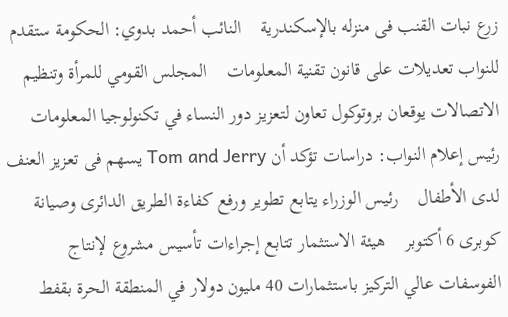زرع نبات القنب فى منزله بالإسكندرية    النائب أحمد بدوي: الحكومة ستقدم للنواب تعديلات على قانون تقنية المعلومات    المجلس القومي للمرأة وتنظيم الاتصالات يوقعان بروتوكول تعاون لتعزيز دور النساء في تكنولوجيا المعلومات    رئيس إعلام النواب: دراسات تؤكد أن Tom and Jerry يسهم فى تعزيز العنف لدى الأطفال    رئيس الوزراء يتابع تطوير ورفع كفاءة الطريق الدائرى وصيانة كوبرى 6 أكتوبر    هيئة الاستثمار تتابع إجراءات تأسيس مشروع لإنتاج الفوسفات عالي التركيز باستثمارات 40 مليون دولار في المنطقة الحرة بقفط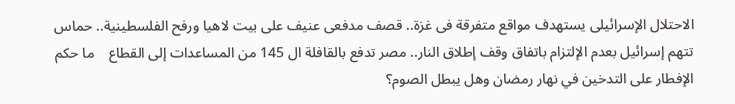الاحتلال الإسرائيلى يستهدف مواقع متفرقة فى غزة.. قصف مدفعى عنيف على بيت لاهيا ورفح الفلسطينية.. حماس تتهم إسرائيل بعدم الإلتزام باتفاق وقف إطلاق النار.. مصر تدفع بالقافلة ال 145 من المساعدات إلى القطاع    ما حكم الإفطار على التدخين في نهار رمضان وهل يبطل الصوم؟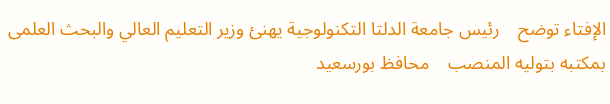الإفتاء توضح    رئيس جامعة الدلتا التكنولوجية يهنئ وزير التعليم العالي والبحث العلمى بمكتبه بتوليه المنصب    محافظ بورسعيد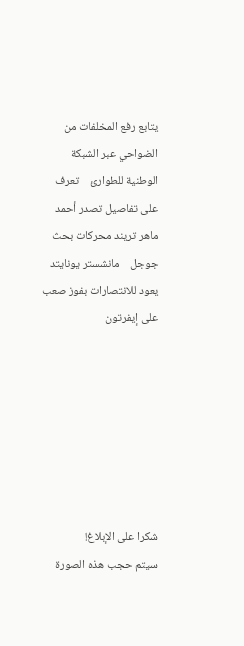يتابع رفع المخلفات من الضواحي عبر الشبكة الوطنية للطوارئ    تعرف على تفاصيل تصدر أحمد ماهر تريند محركات بحث جوجل    مانشستر يونايتد يعود للانتصارات بفوز صعب على إيفرتون







شكرا على الإبلاغ!
سيتم حجب هذه الصورة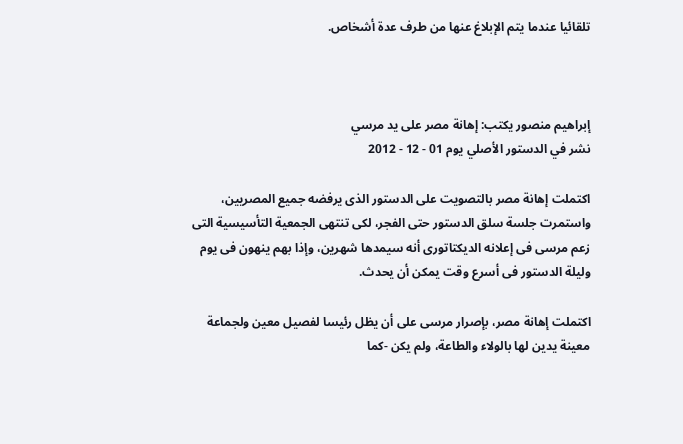تلقائيا عندما يتم الإبلاغ عنها من طرف عدة أشخاص.



إبراهيم منصور يكتب: إهانة مصر على يد مرسي
نشر في الدستور الأصلي يوم 01 - 12 - 2012

اكتملت إهانة مصر بالتصويت على الدستور الذى يرفضه جميع المصريين، واستمرت جلسة سلق الدستور حتى الفجر، لكى تنتهى الجمعية التأسيسية التى زعم مرسى فى إعلانه الديكتاتورى أنه سيمدها شهرين، وإذا بهم ينهون فى يوم وليلة الدستور فى أسرع وقت يمكن أن يحدث.

اكتملت إهانة مصر، بإصرار مرسى على أن يظل رئيسا لفصيل معين ولجماعة معينة يدين لها بالولاء والطاعة، ولم يكن -كما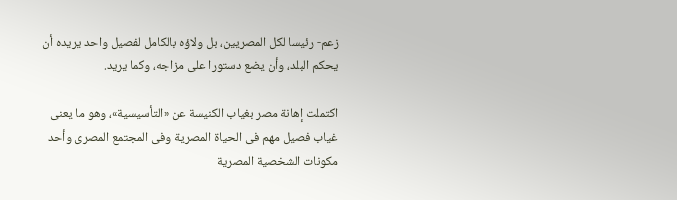زعم- رئيسا لكل المصريين، بل ولاؤه بالكامل لفصيل واحد يريده أن يحكم البلد، وأن يضع دستورا على مزاجه، وكما يريد.

اكتملت إهانة مصر بغياب الكنيسة عن «التأسيسية»، وهو ما يعنى غياب فصيل مهم فى الحياة المصرية وفى المجتمع المصرى وأحد مكونات الشخصية المصرية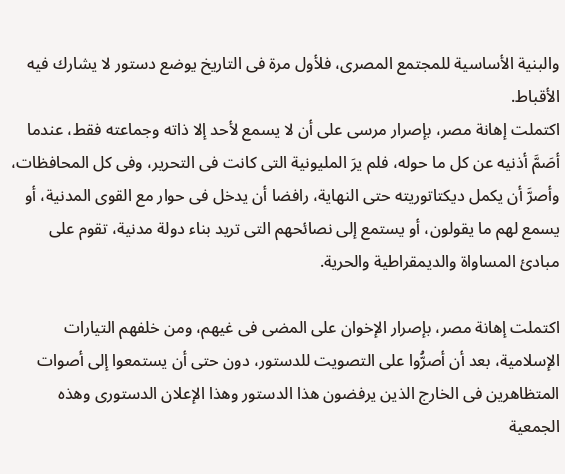والبنية الأساسية للمجتمع المصرى، فلأول مرة فى التاريخ يوضع دستور لا يشارك فيه الأقباط.
اكتملت إهانة مصر، بإصرار مرسى على أن لا يسمع لأحد إلا ذاته وجماعته فقط، عندما أصَمَّ أذنيه عن كل ما حوله، فلم يرَ المليونية التى كانت فى التحرير، وفى كل المحافظات، وأصرَّ أن يكمل ديكتاتوريته حتى النهاية، رافضا أن يدخل فى حوار مع القوى المدنية، أو يسمع لهم ما يقولون، أو يستمع إلى نصائحهم التى تريد بناء دولة مدنية، تقوم على مبادئ المساواة والديمقراطية والحرية.

اكتملت إهانة مصر، بإصرار الإخوان على المضى فى غيهم، ومن خلفهم التيارات الإسلامية، بعد أن أصرُّوا على التصويت للدستور، دون حتى أن يستمعوا إلى أصوات المتظاهرين فى الخارج الذين يرفضون هذا الدستور وهذا الإعلان الدستورى وهذه الجمعية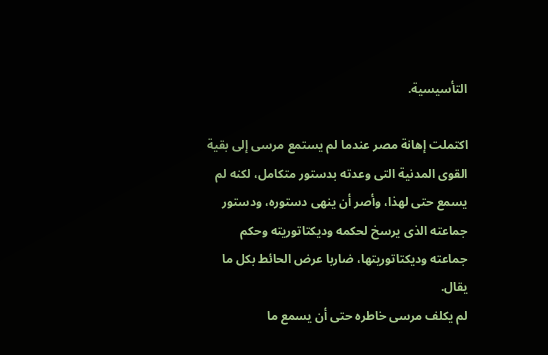التأسيسية.

اكتملت إهانة مصر عندما لم يستمع مرسى إلى بقية القوى المدنية التى وعدته بدستور متكامل، لكنه لم يسمع حتى لهذا، وأصر أن ينهى دستوره، ودستور جماعته الذى يرسخ لحكمه وديكتاتوريته وحكم جماعته وديكتاتوريتها، ضاربا عرض الحائط بكل ما يقال.
لم يكلف مرسى خاطره حتى أن يسمع ما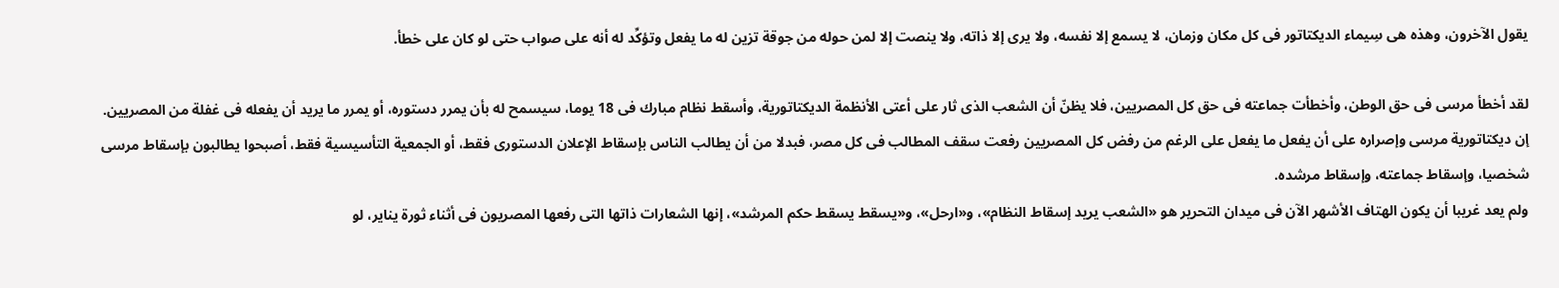يقول الآخرون، وهذه هى سِيماء الديكتاتور فى كل مكان وزمان، لا يسمع إلا نفسه، ولا يرى إلا ذاته، ولا ينصت إلا لمن حوله من جوقة تزين له ما يفعل وتؤكِّد له أنه على صواب حتى لو كان على خطأ.

لقد أخطأ مرسى فى حق الوطن، وأخطأت جماعته فى حق كل المصريين، فلا يظنّ أن الشعب الذى ثار على أعتى الأنظمة الديكتاتورية، وأسقط نظام مبارك فى 18 يوما، سيسمح له بأن يمرر دستوره، أو يمرر ما يريد أن يفعله فى غفلة من المصريين.
إن ديكتاتورية مرسى وإصراره على أن يفعل ما يفعل على الرغم من رفض كل المصريين رفعت سقف المطالب فى كل مصر، فبدلا من أن يطالب الناس بإسقاط الإعلان الدستورى فقط، أو الجمعية التأسيسية فقط، أصبحوا يطالبون بإسقاط مرسى شخصيا، وإسقاط جماعته، وإسقاط مرشده.
ولم يعد غريبا أن يكون الهتاف الأشهر الآن فى ميدان التحرير هو «الشعب يريد إسقاط النظام»، و«ارحل»، و«يسقط يسقط حكم المرشد»، إنها الشعارات ذاتها التى رفعها المصريون فى أثناء ثورة يناير، لو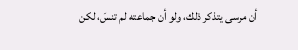أن مرسى يتذكر ذلك، ولو أن جماعته لم تنسَ، لكن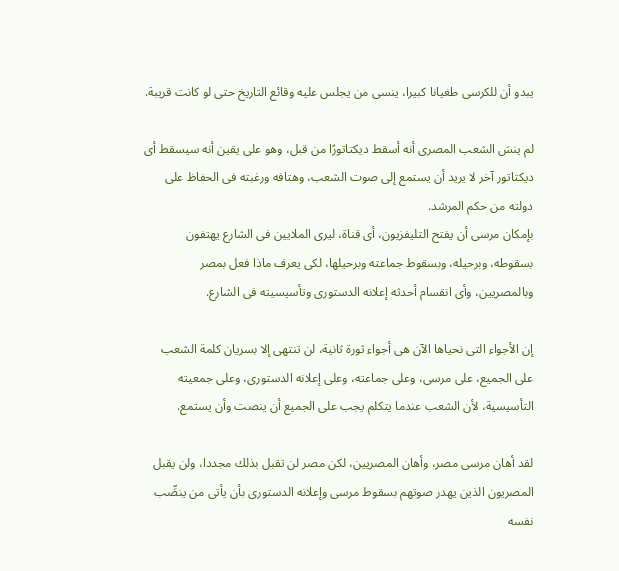يبدو أن للكرسى طغيانا كبيرا، ينسى من يجلس عليه وقائع التاريخ حتى لو كانت قريبة.

لم ينسَ الشعب المصرى أنه أسقط ديكتاتورًا من قبل، وهو على يقين أنه سيسقط أى ديكتاتور آخر لا يريد أن يستمع إلى صوت الشعب، وهتافه ورغبته فى الحفاظ على دولته من حكم المرشد.
بإمكان مرسى أن يفتح التليفزيون، أى قناة، ليرى الملايين فى الشارع يهتفون بسقوطه، وبرحيله، وبسقوط جماعته وبرحيلها، لكى يعرف ماذا فعل بمصر وبالمصريين، وأى انقسام أحدثه إعلانه الدستورى وتأسيسيته فى الشارع.

إن الأجواء التى نحياها الآن هى أجواء ثورة ثانية، لن تنتهى إلا بسريان كلمة الشعب على الجميع، على مرسى، وعلى جماعته، وعلى إعلانه الدستورى، وعلى جمعيته التأسيسية، لأن الشعب عندما يتكلم يجب على الجميع أن ينصت وأن يستمع.

لقد أهان مرسى مصر، وأهان المصريين، لكن مصر لن تقبل بذلك مجددا، ولن يقبل المصريون الذين يهدر صوتهم بسقوط مرسى وإعلانه الدستورى بأن يأتى من ينصِّب نفسه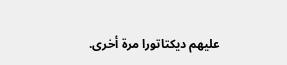عليهم ديكتاتورا مرة أخرى.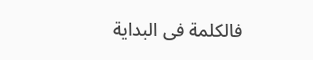فالكلمة فى البداية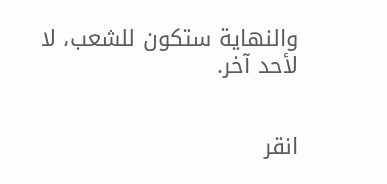والنهاية ستكون للشعب، لا لأحد آخر.


انقر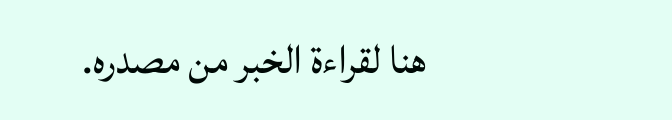هنا لقراءة الخبر من مصدره.